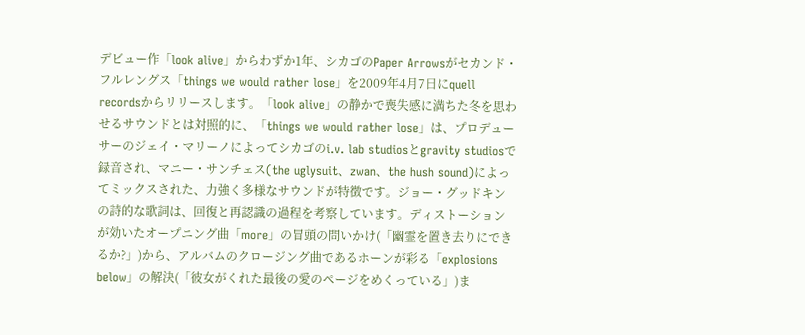デビュー作「look alive」からわずか1年、シカゴのPaper Arrowsがセカンド・フルレングス「things we would rather lose」を2009年4月7日にquell recordsからリリースします。「look alive」の静かで喪失感に満ちた冬を思わせるサウンドとは対照的に、「things we would rather lose」は、プロデューサーのジェイ・マリーノによってシカゴのi.v. lab studiosとgravity studiosで録音され、マニー・サンチェス(the uglysuit、zwan、the hush sound)によってミックスされた、力強く多様なサウンドが特徴です。ジョー・グッドキンの詩的な歌詞は、回復と再認識の過程を考察しています。ディストーションが効いたオープニング曲「more」の冒頭の問いかけ(「幽霊を置き去りにできるか?」)から、アルバムのクロージング曲であるホーンが彩る「explosions below」の解決(「彼女がくれた最後の愛のページをめくっている」)ま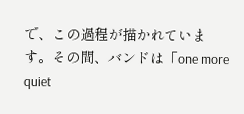で、この過程が描かれています。その間、バンドは「one more quiet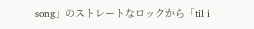song」のストレートなロックから「til i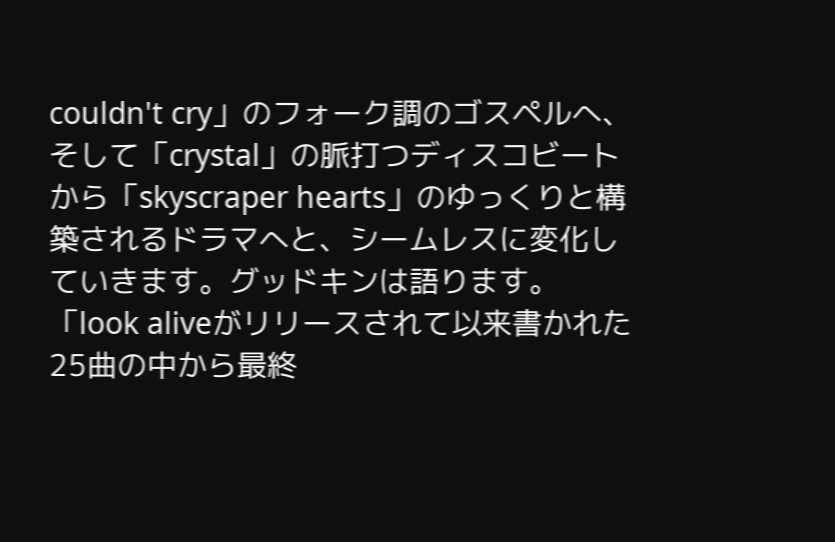couldn't cry」のフォーク調のゴスペルへ、そして「crystal」の脈打つディスコビートから「skyscraper hearts」のゆっくりと構築されるドラマへと、シームレスに変化していきます。グッドキンは語ります。「look aliveがリリースされて以来書かれた25曲の中から最終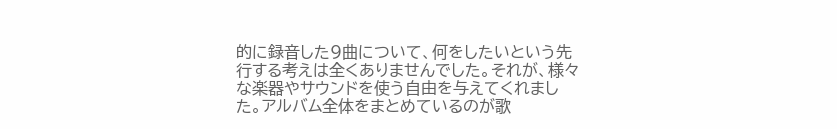的に録音した9曲について、何をしたいという先行する考えは全くありませんでした。それが、様々な楽器やサウンドを使う自由を与えてくれました。アルバム全体をまとめているのが歌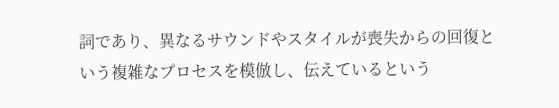詞であり、異なるサウンドやスタイルが喪失からの回復という複雑なプロセスを模倣し、伝えているという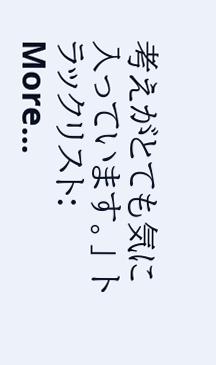考えがとても気に入っています。」 トラックリスト: More...